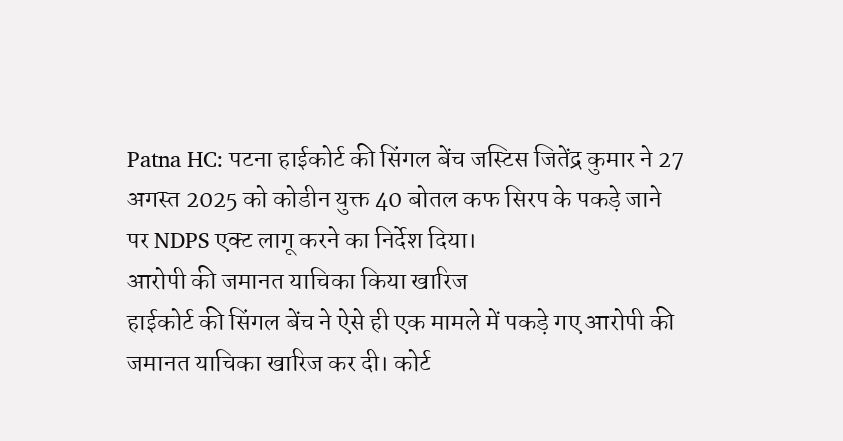Patna HC: पटना हाईकोर्ट की सिंगल बेंच जस्टिस जितेंद्र कुमार ने 27 अगस्त 2025 को कोडीन युक्त 40 बोतल कफ सिरप के पकड़े जाने पर NDPS एक्ट लागू करने का निर्देश दिया।
आरोपी की जमानत याचिका किया खारिज
हाईकोर्ट की सिंगल बेंच ने ऐसे ही एक मामले में पकड़े गए आरोपी की जमानत याचिका खारिज कर दी। कोर्ट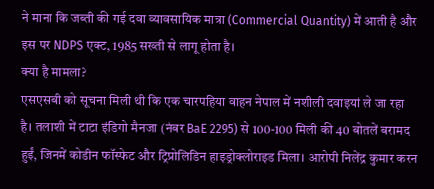ने माना कि जब्ती की गई दवा व्यावसायिक मात्रा (Commercial Quantity) में आती है और इस पर NDPS एक्ट, 1985 सख्ती से लागू होता है।
क्या है मामला?
एसएसबी को सूचना मिली थी कि एक चारपहिया वाहन नेपाल में नशीली दवाइयां ले जा रहा है। तलाशी में टाटा इंडिगो मैनजा (नंबर BaE 2295) से 100-100 मिली की 40 बोतलें बरामद हुईं, जिनमें कोडीन फॉस्फेट और ट्रिप्रोलिडिन हाइड्रोक्लोराइड मिला। आरोपी निलेंद्र कुमार करन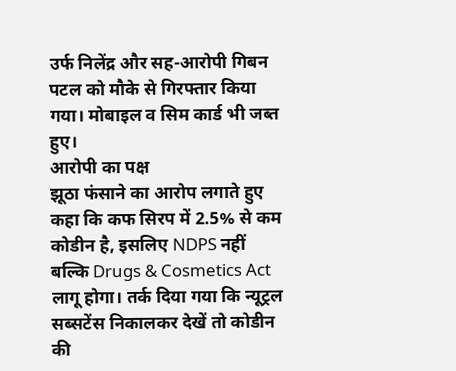उर्फ निलेंद्र और सह-आरोपी गिबन पटल को मौके से गिरफ्तार किया गया। मोबाइल व सिम कार्ड भी जब्त हुए।
आरोपी का पक्ष
झूठा फंसाने का आरोप लगाते हुए कहा कि कफ सिरप में 2.5% से कम कोडीन है, इसलिए NDPS नहीं बल्कि Drugs & Cosmetics Act लागू होगा। तर्क दिया गया कि न्यूट्रल सब्सटेंस निकालकर देखें तो कोडीन की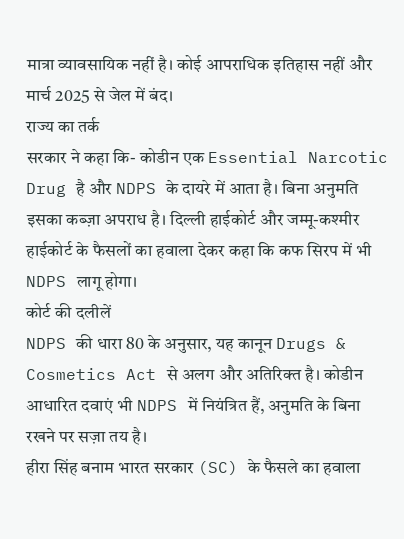मात्रा व्यावसायिक नहीं है। कोई आपराधिक इतिहास नहीं और मार्च 2025 से जेल में बंद।
राज्य का तर्क
सरकार ने कहा कि- कोडीन एक Essential Narcotic Drug है और NDPS के दायरे में आता है। बिना अनुमति इसका कब्ज़ा अपराध है। दिल्ली हाईकोर्ट और जम्मू-कश्मीर हाईकोर्ट के फैसलों का हवाला देकर कहा कि कफ सिरप में भी NDPS लागू होगा।
कोर्ट की दलीलें
NDPS की धारा 80 के अनुसार, यह कानून Drugs & Cosmetics Act से अलग और अतिरिक्त है। कोडीन आधारित दवाएं भी NDPS में नियंत्रित हैं, अनुमति के बिना रखने पर सज़ा तय है।
हीरा सिंह बनाम भारत सरकार (SC) के फैसले का हवाला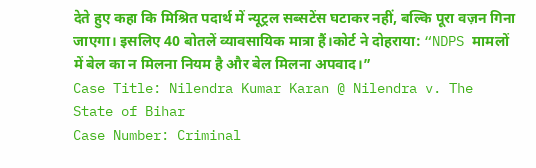देते हुए कहा कि मिश्रित पदार्थ में न्यूट्रल सब्सटेंस घटाकर नहीं, बल्कि पूरा वज़न गिना जाएगा। इसलिए 40 बोतलें व्यावसायिक मात्रा हैं।कोर्ट ने दोहराया: “NDPS मामलों में बेल का न मिलना नियम है और बेल मिलना अपवाद।”
Case Title: Nilendra Kumar Karan @ Nilendra v. The State of Bihar
Case Number: Criminal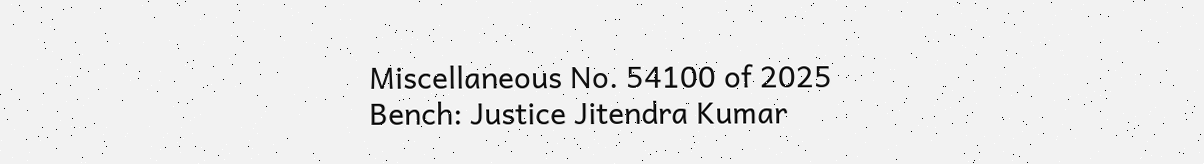Miscellaneous No. 54100 of 2025
Bench: Justice Jitendra Kumar